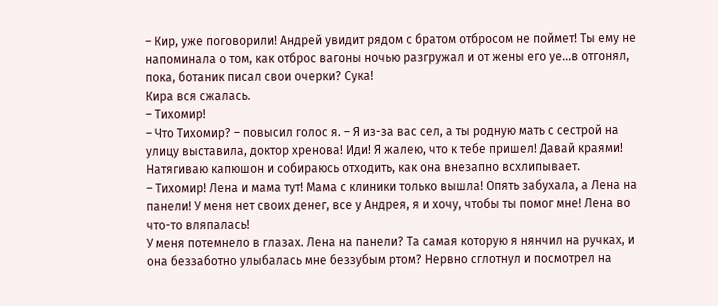– Кир, уже поговорили! Андрей увидит рядом с братом отбросом не поймет! Ты ему не напоминала о том, как отброс вагоны ночью разгружал и от жены его уе…в отгонял, пока, ботаник писал свои очерки? Сука!
Кира вся сжалась.
– Тихомир!
– Что Тихомир? – повысил голос я. – Я из-за вас сел, а ты родную мать с сестрой на улицу выставила, доктор хренова! Иди! Я жалею, что к тебе пришел! Давай краями!
Натягиваю капюшон и собираюсь отходить, как она внезапно всхлипывает.
– Тихомир! Лена и мама тут! Мама с клиники только вышла! Опять забухала, а Лена на панели! У меня нет своих денег, все у Андрея, я и хочу, чтобы ты помог мне! Лена во что-то вляпалась!
У меня потемнело в глазах. Лена на панели? Та самая которую я нянчил на ручках, и она беззаботно улыбалась мне беззубым ртом? Нервно сглотнул и посмотрел на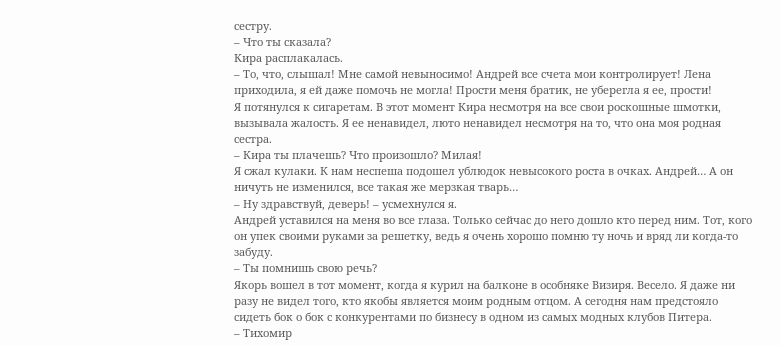сестру.
– Что ты сказала?
Кира расплакалась.
– То, что, слышал! Мне самой невыносимо! Андрей все счета мои контролирует! Лена приходила, я ей даже помочь не могла! Прости меня братик, не уберегла я ее, прости!
Я потянулся к сигаретам. В этот момент Кира несмотря на все свои роскошные шмотки, вызывала жалость. Я ее ненавидел, люто ненавидел несмотря на то, что она моя родная сестра.
– Кира ты плачешь? Что произошло? Милая!
Я сжал кулаки. К нам неспеша подошел ублюдок невысокого роста в очках. Андрей… А он ничуть не изменился, все такая же мерзкая тварь…
– Ну здравствуй, деверь! – усмехнулся я.
Андрей уставился на меня во все глаза. Только сейчас до него дошло кто перед ним. Тот, кого он упек своими руками за решетку, ведь я очень хорошо помню ту ночь и вряд ли когда-то забуду.
– Ты помнишь свою речь?
Якорь вошел в тот момент, когда я курил на балконе в особняке Визиря. Весело. Я даже ни разу не видел того, кто якобы является моим родным отцом. А сегодня нам предстояло сидеть бок о бок с конкурентами по бизнесу в одном из самых модных клубов Питера.
– Тихомир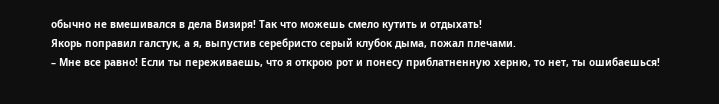обычно не вмешивался в дела Визиря! Так что можешь смело кутить и отдыхать!
Якорь поправил галстук, а я, выпустив серебристо серый клубок дыма, пожал плечами.
– Мне все равно! Если ты переживаешь, что я открою рот и понесу приблатненную херню, то нет, ты ошибаешься!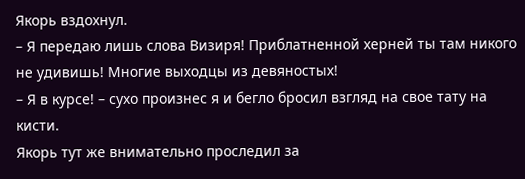Якорь вздохнул.
– Я передаю лишь слова Визиря! Приблатненной херней ты там никого не удивишь! Многие выходцы из девяностых!
– Я в курсе! – сухо произнес я и бегло бросил взгляд на свое тату на кисти.
Якорь тут же внимательно проследил за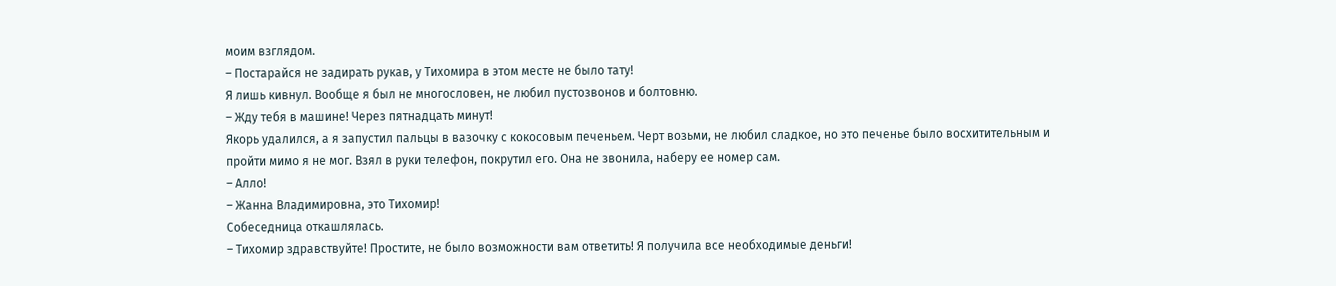моим взглядом.
– Постарайся не задирать рукав, у Тихомира в этом месте не было тату!
Я лишь кивнул. Вообще я был не многословен, не любил пустозвонов и болтовню.
– Жду тебя в машине! Через пятнадцать минут!
Якорь удалился, а я запустил пальцы в вазочку с кокосовым печеньем. Черт возьми, не любил сладкое, но это печенье было восхитительным и пройти мимо я не мог. Взял в руки телефон, покрутил его. Она не звонила, наберу ее номер сам.
– Алло!
– Жанна Владимировна, это Тихомир!
Собеседница откашлялась.
– Тихомир здравствуйте! Простите, не было возможности вам ответить! Я получила все необходимые деньги!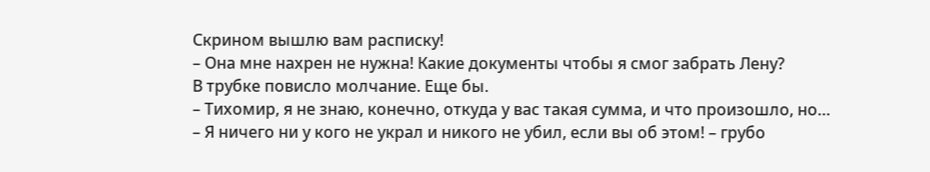Скрином вышлю вам расписку!
– Она мне нахрен не нужна! Какие документы чтобы я смог забрать Лену?
В трубке повисло молчание. Еще бы.
– Тихомир, я не знаю, конечно, откуда у вас такая сумма, и что произошло, но…
– Я ничего ни у кого не украл и никого не убил, если вы об этом! – грубо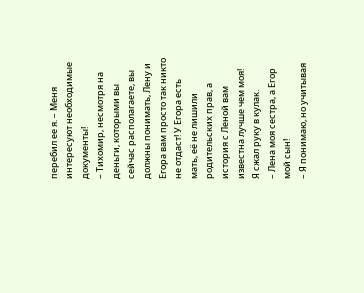перебил ее я. – Меня интересуют необходимые документы!
– Тихомир, несмотря на деньги, которыми вы сейчас располагаете, вы должны понимать, Лену и Егора вам просто так никто не отдаст! У Егора есть мать, её не лишили родительских прав, а история с Леной вам известна лучше чем моя!
Я сжал руку в кулак.
– Лена моя сестра, а Егор мой сын!
– Я понимаю, но учитывая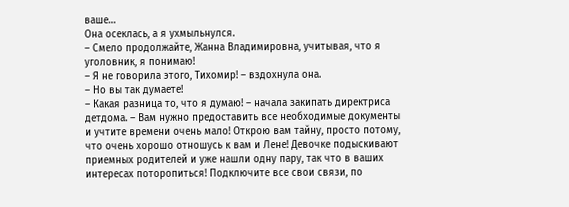ваше…
Она осеклась, а я ухмыльнулся.
– Смело продолжайте, Жанна Владимировна, учитывая, что я уголовник, я понимаю!
– Я не говорила этого, Тихомир! – вздохнула она.
– Но вы так думаете!
– Какая разница то, что я думаю! – начала закипать директриса детдома. – Вам нужно предоставить все необходимые документы и учтите времени очень мало! Открою вам тайну, просто потому, что очень хорошо отношусь к вам и Лене! Девочке подыскивают приемных родителей и уже нашли одну пару, так что в ваших интересах поторопиться! Подключите все свои связи, по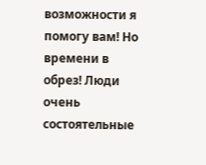возможности я помогу вам! Но времени в обрез! Люди очень состоятельные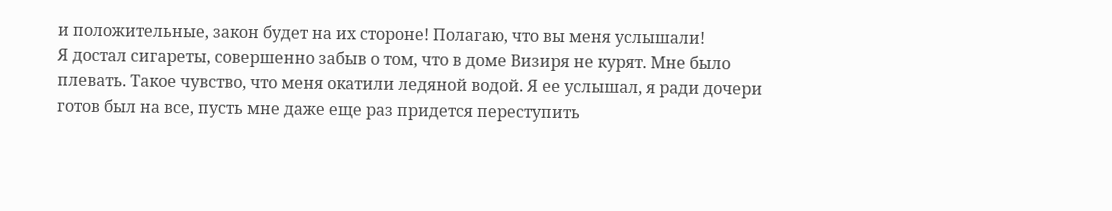и положительные, закон будет на их стороне! Полагаю, что вы меня услышали!
Я достал сигареты, совершенно забыв о том, что в доме Визиря не курят. Мне было плевать. Такое чувство, что меня окатили ледяной водой. Я ее услышал, я ради дочери готов был на все, пусть мне даже еще раз придется переступить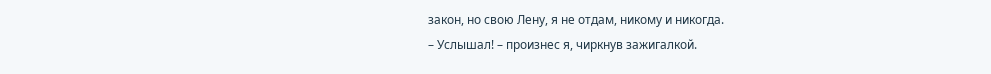закон, но свою Лену, я не отдам, никому и никогда.
– Услышал! – произнес я, чиркнув зажигалкой.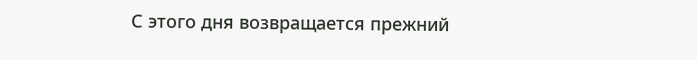С этого дня возвращается прежний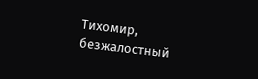Тихомир, безжалостный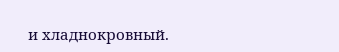и хладнокровный.